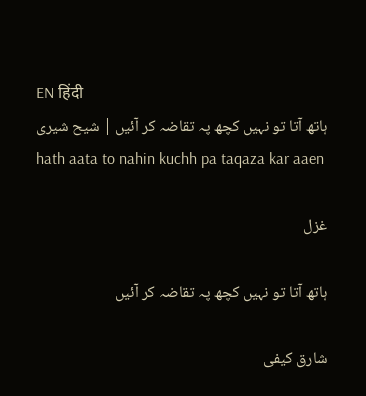EN हिंदी
ہاتھ آتا تو نہیں کچھ پہ تقاضہ کر آئیں | شیح شیری
hath aata to nahin kuchh pa taqaza kar aaen

غزل

ہاتھ آتا تو نہیں کچھ پہ تقاضہ کر آئیں

شارق کیفی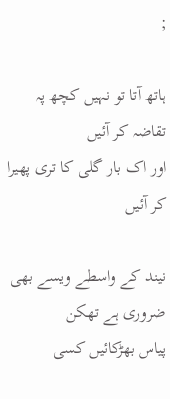;

ہاتھ آتا تو نہیں کچھ پہ تقاضہ کر آئیں
اور اک بار گلی کا تری پھیرا کر آئیں

نیند کے واسطے ویسے بھی ضروری ہے تھکن
پیاس بھڑکائیں کسی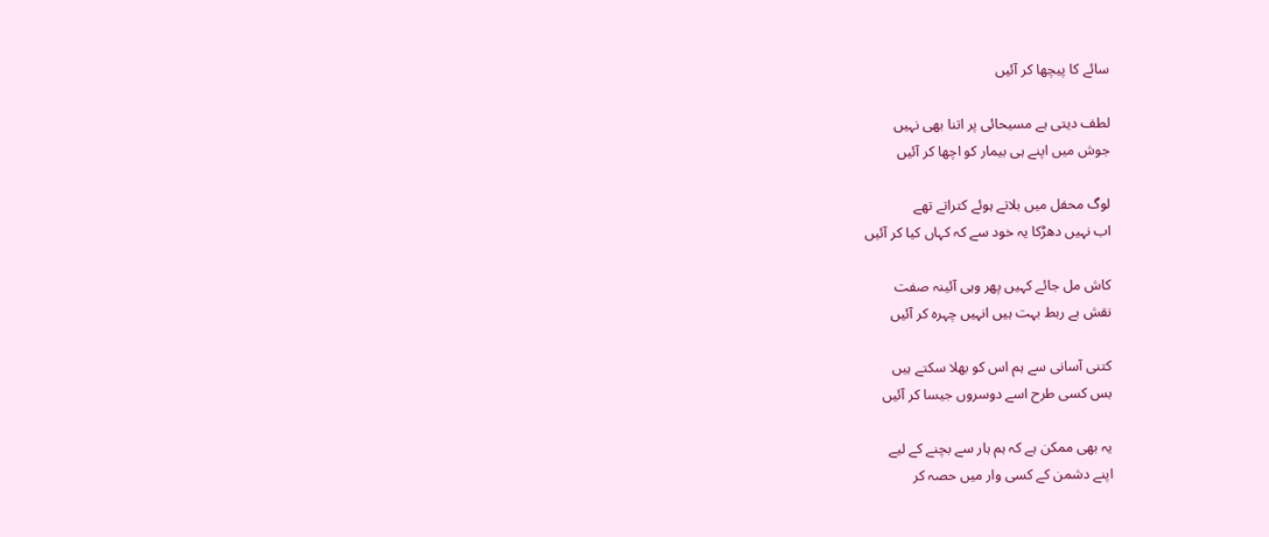سائے کا پیچھا کر آئیں

لطف دیتی ہے مسیحائی پر اتنا بھی نہیں
جوش میں اپنے ہی بیمار کو اچھا کر آئیں

لوگ محفل میں بلاتے ہوئے کتراتے تھے
اب نہیں دھڑکا یہ خود سے کہ کہاں کیا کر آئیں

کاش مل جائے کہیں پھر وہی آئینہ صفت
نقش بے ربط بہت ہیں انہیں چہرہ کر آئیں

کتنی آسانی سے ہم اس کو بھلا سکتے ہیں
بس کسی طرح اسے دوسروں جیسا کر آئیں

یہ بھی ممکن ہے کہ ہم ہار سے بچنے کے لیے
اپنے دشمن کے کسی وار میں حصہ کر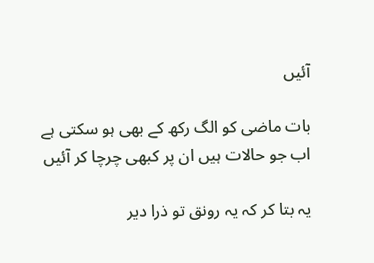آئیں

بات ماضی کو الگ رکھ کے بھی ہو سکتی ہے
اب جو حالات ہیں ان پر کبھی چرچا کر آئیں

یہ بتا کر کہ یہ رونق تو ذرا دیر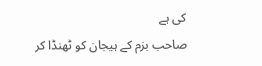کی ہے
صاحب بزم کے ہیجان کو ٹھنڈا کر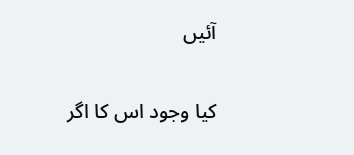آئیں

کیا وجود اس کا اگر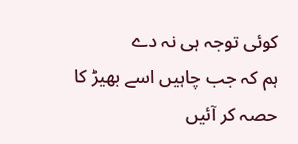کوئی توجہ ہی نہ دے
ہم کہ جب چاہیں اسے بھیڑ کا حصہ کر آئیں